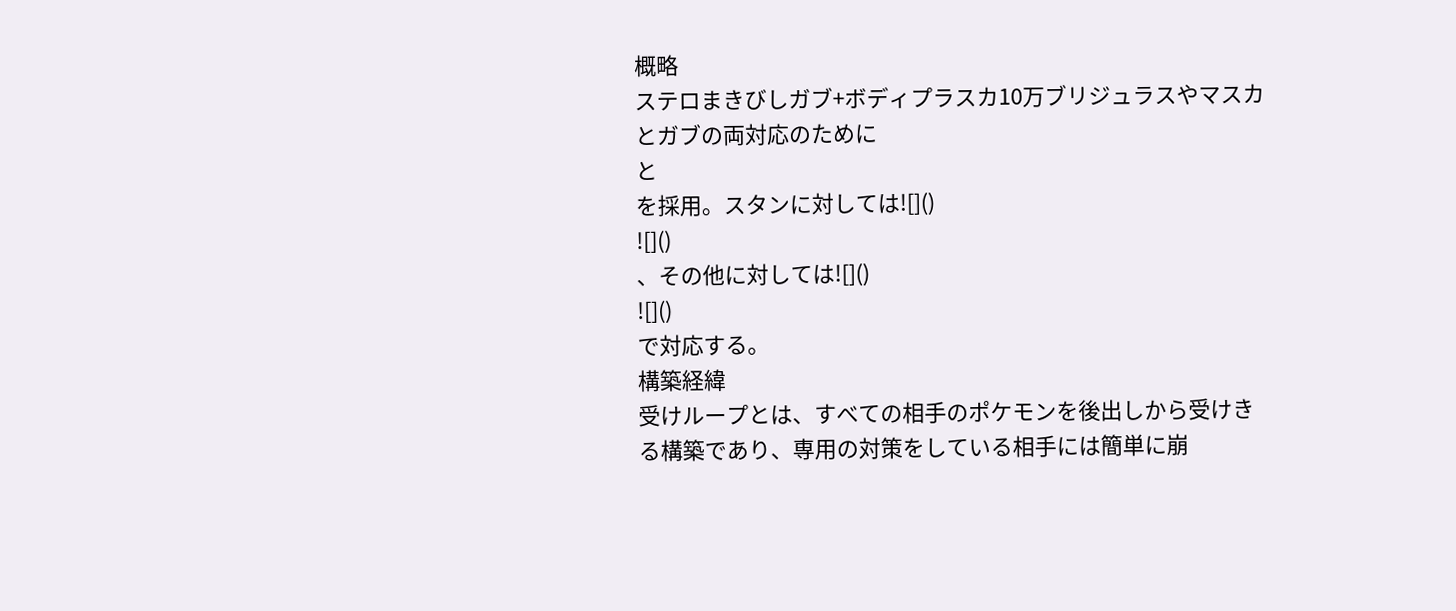概略
ステロまきびしガブ+ボディプラスカ10万ブリジュラスやマスカとガブの両対応のために
と
を採用。スタンに対しては![]()
![]()
、その他に対しては![]()
![]()
で対応する。
構築経緯
受けループとは、すべての相手のポケモンを後出しから受けきる構築であり、専用の対策をしている相手には簡単に崩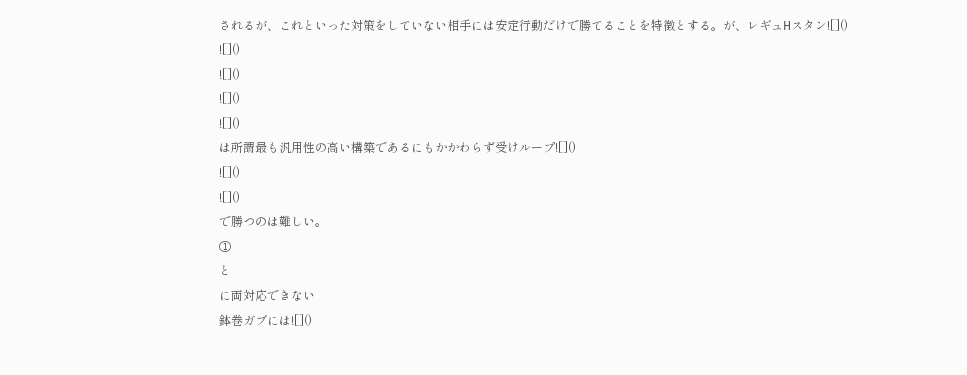されるが、これといった対策をしていない相手には安定行動だけで勝てることを特徴とする。が、レギュHスタン![]()
![]()
![]()
![]()
![]()
は所謂最も汎用性の高い構築であるにもかかわらず受けループ![]()
![]()
![]()
で勝つのは難しい。
①
と
に両対応できない
鉢巻ガブには![]()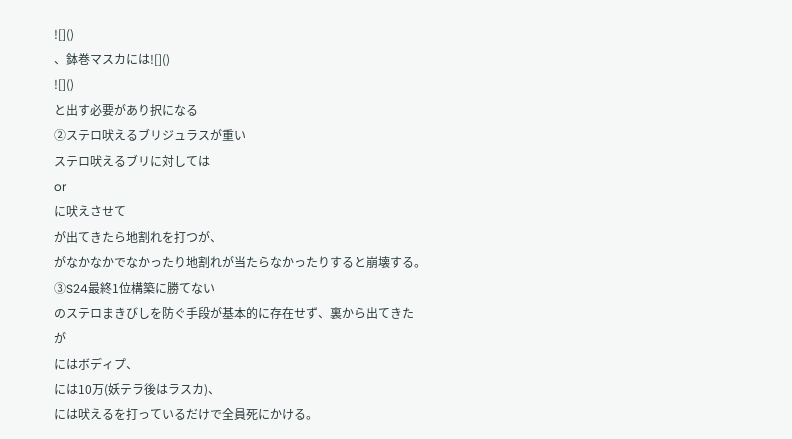![]()
、鉢巻マスカには![]()
![]()
と出す必要があり択になる
②ステロ吠えるブリジュラスが重い
ステロ吠えるブリに対しては
or
に吠えさせて
が出てきたら地割れを打つが、
がなかなかでなかったり地割れが当たらなかったりすると崩壊する。
③S24最終1位構築に勝てない
のステロまきびしを防ぐ手段が基本的に存在せず、裏から出てきた
が
にはボディプ、
には10万(妖テラ後はラスカ)、
には吠えるを打っているだけで全員死にかける。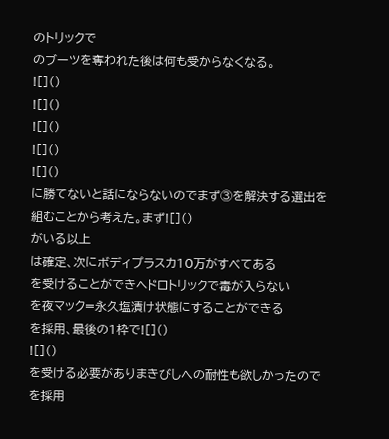のトリックで
のブーツを奪われた後は何も受からなくなる。
![]()
![]()
![]()
![]()
![]()
に勝てないと話にならないのでまず③を解決する選出を組むことから考えた。まず![]()
がいる以上
は確定、次にボディプラスカ10万がすべてある
を受けることができヘドロトリックで毒が入らない
を夜マック=永久塩漬け状態にすることができる
を採用、最後の1枠で![]()
![]()
を受ける必要がありまきびしへの耐性も欲しかったので
を採用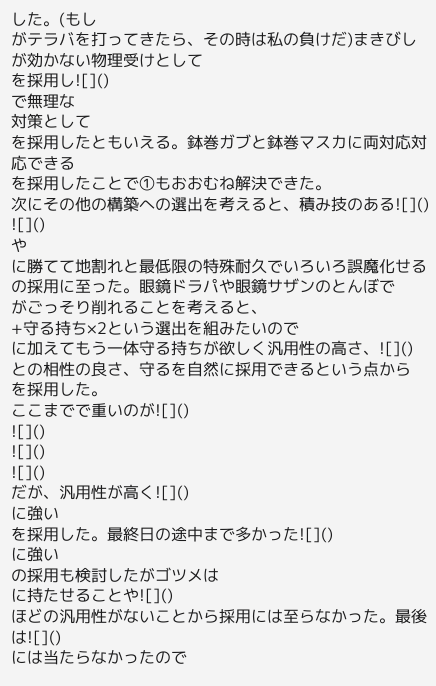した。(もし
がテラバを打ってきたら、その時は私の負けだ)まきびしが効かない物理受けとして
を採用し![]()
で無理な
対策として
を採用したともいえる。鉢巻ガブと鉢巻マスカに両対応対応できる
を採用したことで①もおおむね解決できた。
次にその他の構築への選出を考えると、積み技のある![]()
![]()
や
に勝てて地割れと最低限の特殊耐久でいろいろ誤魔化せる
の採用に至った。眼鏡ドラパや眼鏡サザンのとんぼで
がごっそり削れることを考えると、
+守る持ち×2という選出を組みたいので
に加えてもう一体守る持ちが欲しく汎用性の高さ、![]()
との相性の良さ、守るを自然に採用できるという点から
を採用した。
ここまでで重いのが![]()
![]()
![]()
![]()
だが、汎用性が高く![]()
に強い
を採用した。最終日の途中まで多かった![]()
に強い
の採用も検討したがゴツメは
に持たせることや![]()
ほどの汎用性がないことから採用には至らなかった。最後は![]()
には当たらなかったので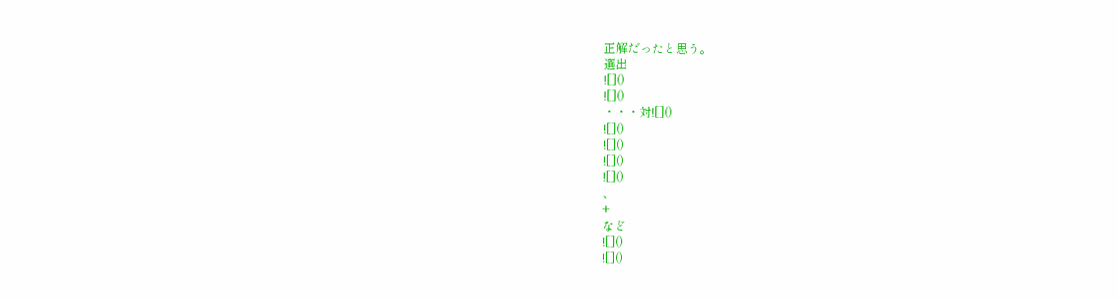正解だったと思う。
選出
![]()
![]()
・・・対![]()
![]()
![]()
![]()
![]()
、
+
など
![]()
![]()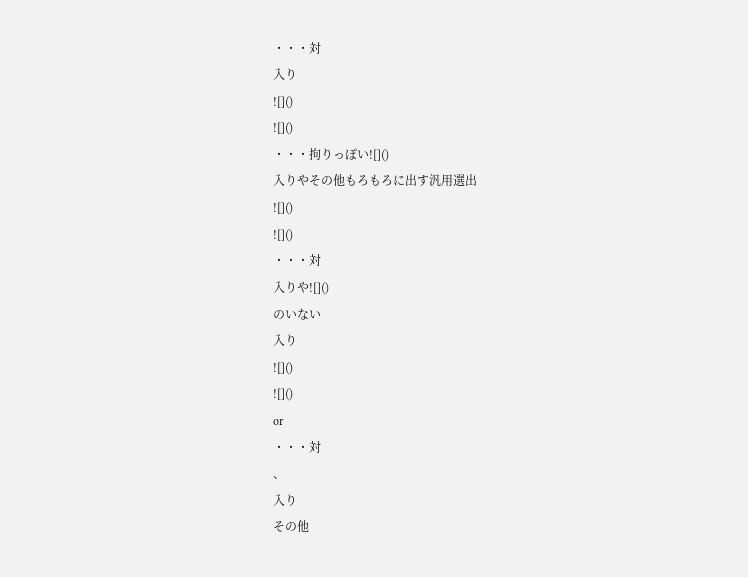・・・対
入り
![]()
![]()
・・・拘りっぽい![]()
入りやその他もろもろに出す汎用選出
![]()
![]()
・・・対
入りや![]()
のいない
入り
![]()
![]()
or
・・・対
、
入り
その他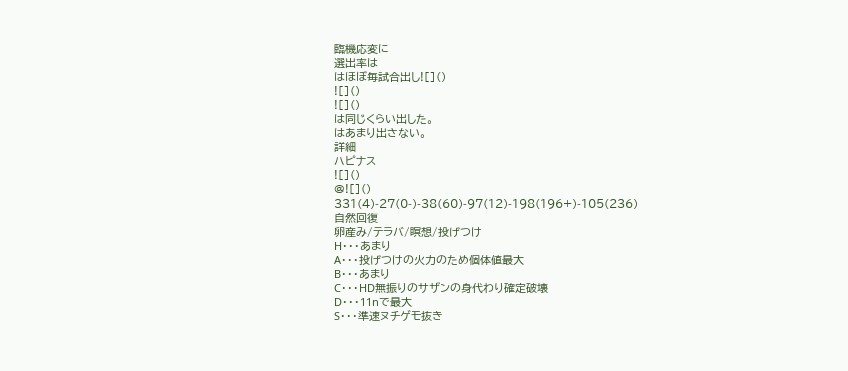臨機応変に
選出率は
はほぼ毎試合出し![]()
![]()
![]()
は同じくらい出した。
はあまり出さない。
詳細
ハピナス
![]()
@![]()
331(4)-27(0-)-38(60)-97(12)-198(196+)-105(236)
自然回復
卵産み/テラバ/瞑想/投げつけ
H・・・あまり
A・・・投げつけの火力のため個体値最大
B・・・あまり
C・・・HD無振りのサザンの身代わり確定破壊
D・・・11nで最大
S・・・準速ヌチゲモ抜き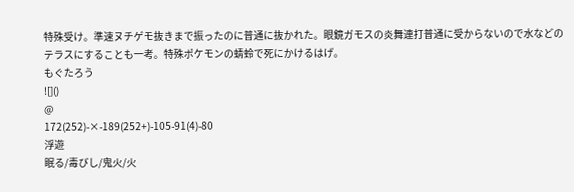特殊受け。準速ヌチゲモ抜きまで振ったのに普通に抜かれた。眼鏡ガモスの炎舞連打普通に受からないので水などのテラスにすることも一考。特殊ポケモンの蜻蛉で死にかけるはげ。
もぐたろう
![]()
@
172(252)-×-189(252+)-105-91(4)-80
浮遊
眠る/毒びし/鬼火/火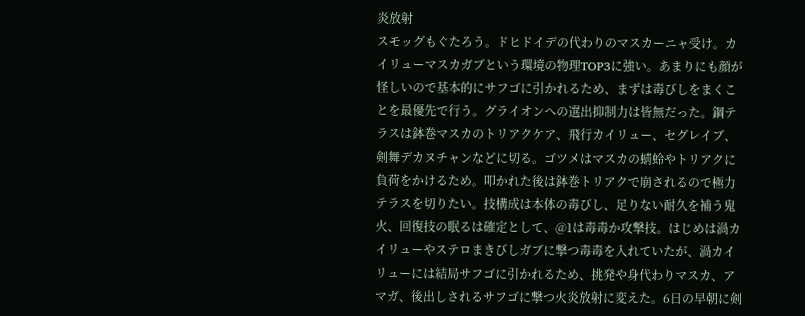炎放射
スモッグもぐたろう。ドヒドイデの代わりのマスカーニャ受け。カイリューマスカガブという環境の物理TOP3に強い。あまりにも顔が怪しいので基本的にサフゴに引かれるため、まずは毒びしをまくことを最優先で行う。グライオンへの選出抑制力は皆無だった。鋼テラスは鉢巻マスカのトリアクケア、飛行カイリュー、セグレイブ、剣舞デカヌチャンなどに切る。ゴツメはマスカの蜻蛉やトリアクに負荷をかけるため。叩かれた後は鉢巻トリアクで崩されるので極力テラスを切りたい。技構成は本体の毒びし、足りない耐久を補う鬼火、回復技の眠るは確定として、@1は毒毒か攻撃技。はじめは渦カイリューやステロまきびしガブに撃つ毒毒を入れていたが、渦カイリューには結局サフゴに引かれるため、挑発や身代わりマスカ、アマガ、後出しされるサフゴに撃つ火炎放射に変えた。6日の早朝に剣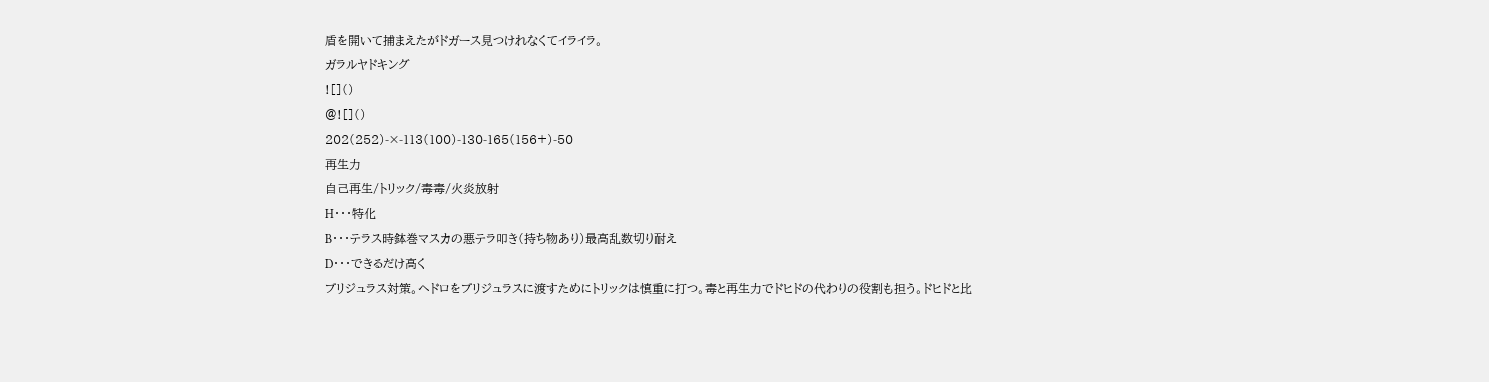盾を開いて捕まえたがドガース見つけれなくてイライラ。
ガラルヤドキング
![]()
@![]()
202(252)-×-113(100)-130-165(156+)-50
再生力
自己再生/トリック/毒毒/火炎放射
H・・・特化
B・・・テラス時鉢巻マスカの悪テラ叩き(持ち物あり)最高乱数切り耐え
D・・・できるだけ高く
ブリジュラス対策。ヘドロをブリジュラスに渡すためにトリックは慎重に打つ。毒と再生力でドヒドの代わりの役割も担う。ドヒドと比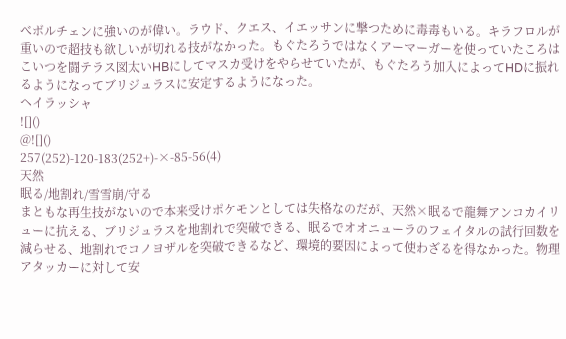べボルチェンに強いのが偉い。ラウド、クエス、イエッサンに撃つために毒毒もいる。キラフロルが重いので超技も欲しいが切れる技がなかった。もぐたろうではなくアーマーガーを使っていたころはこいつを闘テラス図太いHBにしてマスカ受けをやらせていたが、もぐたろう加入によってHDに振れるようになってブリジュラスに安定するようになった。
ヘイラッシャ
![]()
@![]()
257(252)-120-183(252+)-×-85-56(4)
天然
眠る/地割れ/雪雪崩/守る
まともな再生技がないので本来受けポケモンとしては失格なのだが、天然×眠るで龍舞アンコカイリューに抗える、ブリジュラスを地割れで突破できる、眠るでオオニューラのフェイタルの試行回数を減らせる、地割れでコノヨザルを突破できるなど、環境的要因によって使わざるを得なかった。物理アタッカーに対して安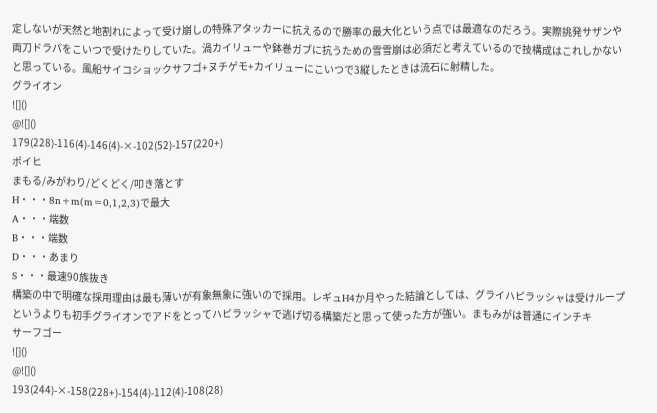定しないが天然と地割れによって受け崩しの特殊アタッカーに抗えるので勝率の最大化という点では最適なのだろう。実際挑発サザンや両刀ドラパをこいつで受けたりしていた。渦カイリューや鉢巻ガブに抗うための雪雪崩は必須だと考えているので技構成はこれしかないと思っている。風船サイコショックサフゴ+ヌチゲモ+カイリューにこいつで3縦したときは流石に射精した。
グライオン
![]()
@![]()
179(228)-116(4)-146(4)-×-102(52)-157(220+)
ポイヒ
まもる/みがわり/どくどく/叩き落とす
H・・・8n+m(m=0,1,2,3)で最大
A・・・端数
B・・・端数
D・・・あまり
S・・・最速90族抜き
構築の中で明確な採用理由は最も薄いが有象無象に強いので採用。レギュH4か月やった結論としては、グライハピラッシャは受けループというよりも初手グライオンでアドをとってハピラッシャで逃げ切る構築だと思って使った方が強い。まもみがは普通にインチキ
サーフゴー
![]()
@![]()
193(244)-×-158(228+)-154(4)-112(4)-108(28)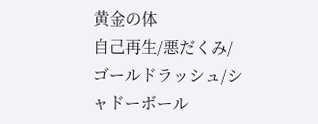黄金の体
自己再生/悪だくみ/ゴールドラッシュ/シャドーボール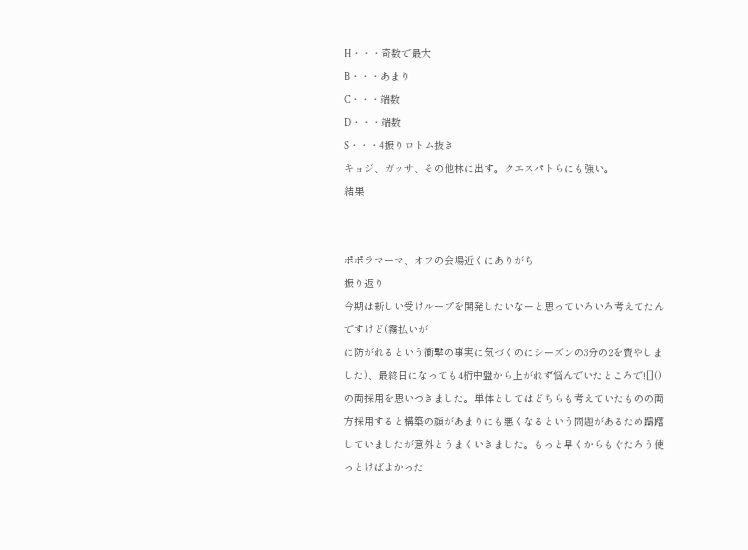H・・・奇数で最大
B・・・あまり
C・・・端数
D・・・端数
S・・・4振りロトム抜き
キョジ、ガッサ、その他林に出す。クエスパトらにも強い。
結果


ポポラマーマ、オフの会場近くにありがち
振り返り
今期は新しい受けループを開発したいなーと思っていろいろ考えてたんですけど(霧払いが
に防がれるという衝撃の事実に気づくのにシーズンの3分の2を費やしました)、最終日になっても4桁中盤から上がれず悩んでいたところで![]()
の両採用を思いつきました。単体としてはどちらも考えていたものの両方採用すると構築の顔があまりにも悪くなるという問題があるため躊躇していましたが意外とうまくいきました。もっと早くからもぐたろう使っとけばよかった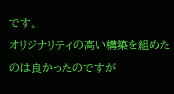です。
オリジナリティの高い構築を組めたのは良かったのですが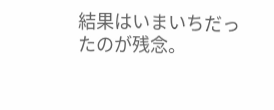結果はいまいちだったのが残念。